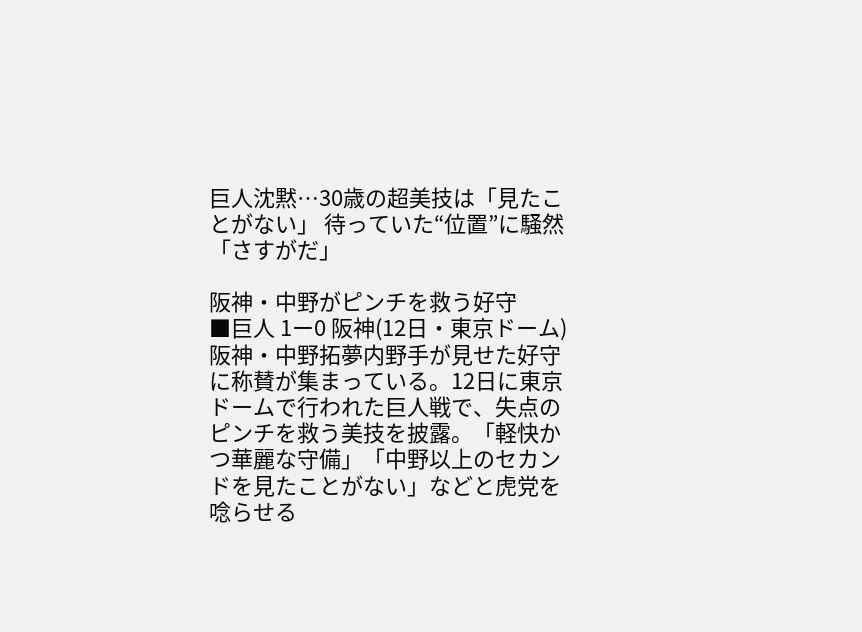巨人沈黙…30歳の超美技は「見たことがない」 待っていた“位置”に騒然「さすがだ」

阪神・中野がピンチを救う好守
■巨人 1ー0 阪神(12日・東京ドーム)
阪神・中野拓夢内野手が見せた好守に称賛が集まっている。12日に東京ドームで行われた巨人戦で、失点のピンチを救う美技を披露。「軽快かつ華麗な守備」「中野以上のセカンドを見たことがない」などと虎党を唸らせる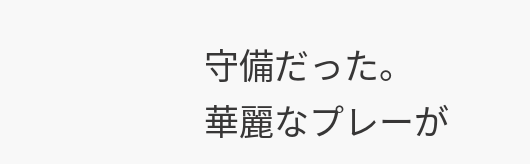守備だった。
華麗なプレーが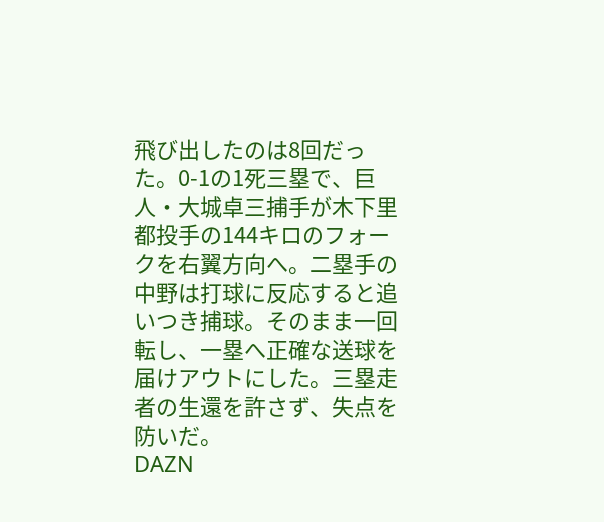飛び出したのは8回だった。0-1の1死三塁で、巨人・大城卓三捕手が木下里都投手の144キロのフォークを右翼方向へ。二塁手の中野は打球に反応すると追いつき捕球。そのまま一回転し、一塁へ正確な送球を届けアウトにした。三塁走者の生還を許さず、失点を防いだ。
DAZN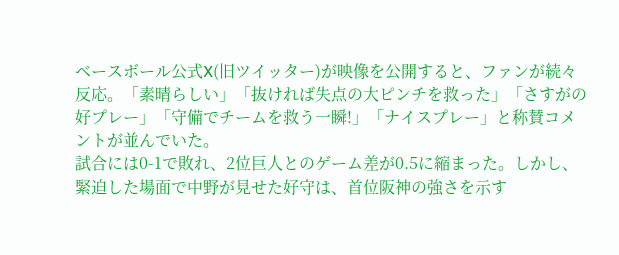ベースボール公式X(旧ツイッター)が映像を公開すると、ファンが続々反応。「素晴らしい」「抜ければ失点の大ピンチを救った」「さすがの好プレー」「守備でチームを救う一瞬!」「ナイスプレー」と称賛コメントが並んでいた。
試合には0-1で敗れ、2位巨人とのゲーム差が0.5に縮まった。しかし、緊迫した場面で中野が見せた好守は、首位阪神の強さを示す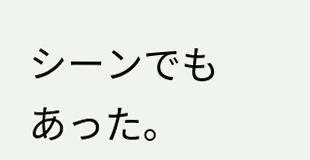シーンでもあった。